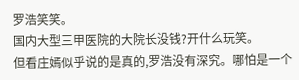罗浩笑笑。
国内大型三甲医院的大院长没钱?开什么玩笑。
但看庄嫣似乎说的是真的,罗浩没有深究。哪怕是一个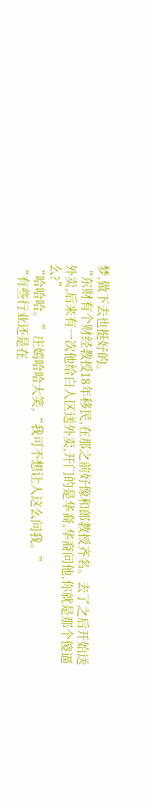梦,做下去也挺好的。
“东财有个财经教授18年移民,在那之前好像和郎教授齐名。去了之后开始送外卖,后来有一次他给白人区送外卖,开门的是华裔,华裔问他,你就是那个傻逼么?”
“哈哈哈。”庄嫣哈哈大笑,“我可不想让人这么问我。”
“有些行业还是在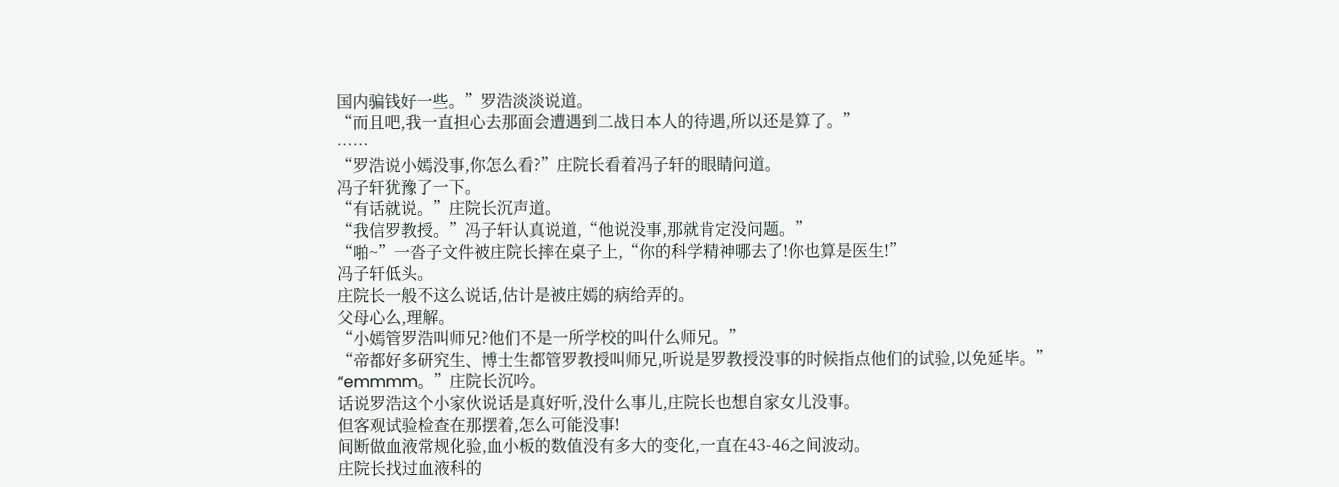国内骗钱好一些。”罗浩淡淡说道。
“而且吧,我一直担心去那面会遭遇到二战日本人的待遇,所以还是算了。”
……
“罗浩说小嫣没事,你怎么看?”庄院长看着冯子轩的眼睛问道。
冯子轩犹豫了一下。
“有话就说。”庄院长沉声道。
“我信罗教授。”冯子轩认真说道,“他说没事,那就肯定没问题。”
“啪~”一沓子文件被庄院长摔在桌子上,“你的科学精神哪去了!你也算是医生!”
冯子轩低头。
庄院长一般不这么说话,估计是被庄嫣的病给弄的。
父母心么,理解。
“小嫣管罗浩叫师兄?他们不是一所学校的叫什么师兄。”
“帝都好多研究生、博士生都管罗教授叫师兄,听说是罗教授没事的时候指点他们的试验,以免延毕。”
“emmmm。”庄院长沉吟。
话说罗浩这个小家伙说话是真好听,没什么事儿,庄院长也想自家女儿没事。
但客观试验检查在那摆着,怎么可能没事!
间断做血液常规化验,血小板的数值没有多大的变化,一直在43-46之间波动。
庄院长找过血液科的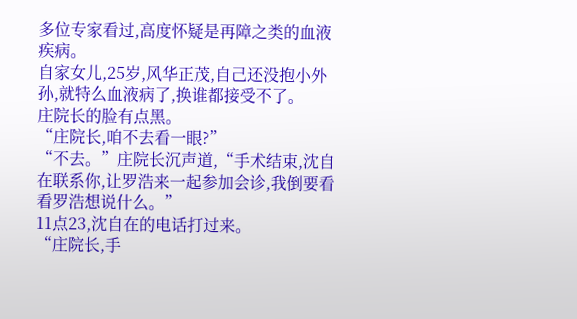多位专家看过,高度怀疑是再障之类的血液疾病。
自家女儿,25岁,风华正茂,自己还没抱小外孙,就特么血液病了,换谁都接受不了。
庄院长的脸有点黑。
“庄院长,咱不去看一眼?”
“不去。”庄院长沉声道,“手术结束,沈自在联系你,让罗浩来一起参加会诊,我倒要看看罗浩想说什么。”
11点23,沈自在的电话打过来。
“庄院长,手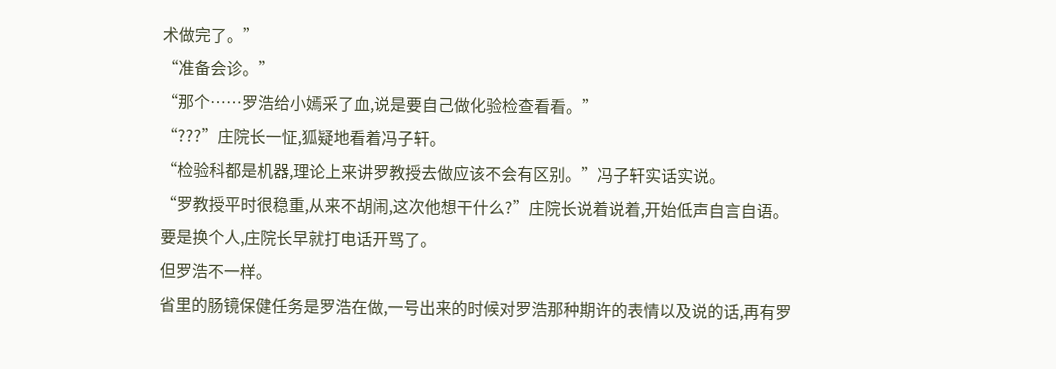术做完了。”
“准备会诊。”
“那个……罗浩给小嫣采了血,说是要自己做化验检查看看。”
“???”庄院长一怔,狐疑地看着冯子轩。
“检验科都是机器,理论上来讲罗教授去做应该不会有区别。”冯子轩实话实说。
“罗教授平时很稳重,从来不胡闹,这次他想干什么?”庄院长说着说着,开始低声自言自语。
要是换个人,庄院长早就打电话开骂了。
但罗浩不一样。
省里的肠镜保健任务是罗浩在做,一号出来的时候对罗浩那种期许的表情以及说的话,再有罗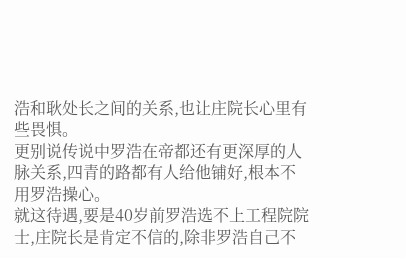浩和耿处长之间的关系,也让庄院长心里有些畏惧。
更别说传说中罗浩在帝都还有更深厚的人脉关系,四青的路都有人给他铺好,根本不用罗浩操心。
就这待遇,要是40岁前罗浩选不上工程院院士,庄院长是肯定不信的,除非罗浩自己不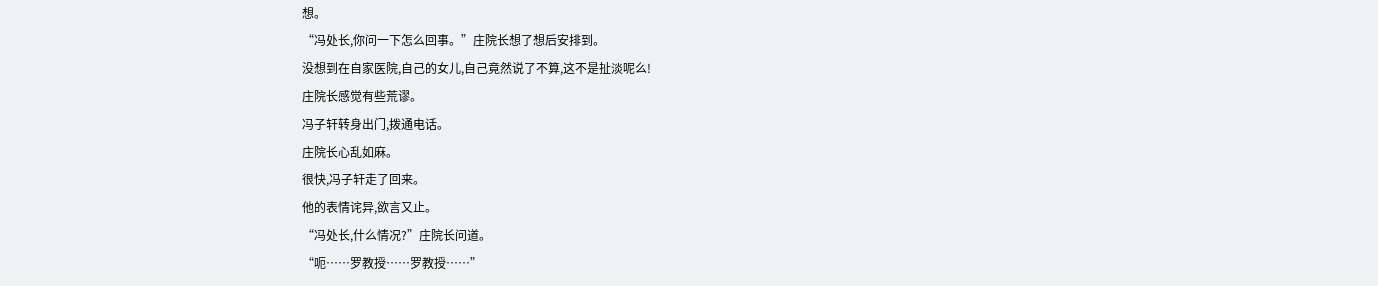想。
“冯处长,你问一下怎么回事。”庄院长想了想后安排到。
没想到在自家医院,自己的女儿,自己竟然说了不算,这不是扯淡呢么!
庄院长感觉有些荒谬。
冯子轩转身出门,拨通电话。
庄院长心乱如麻。
很快,冯子轩走了回来。
他的表情诧异,欲言又止。
“冯处长,什么情况?”庄院长问道。
“呃……罗教授……罗教授……”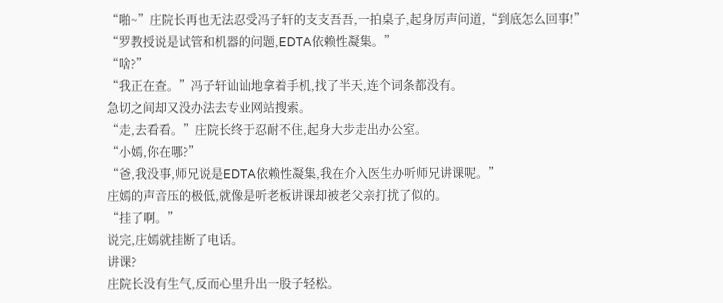“啪~”庄院长再也无法忍受冯子轩的支支吾吾,一拍桌子,起身厉声问道,“到底怎么回事!”
“罗教授说是试管和机器的问题,EDTA依赖性凝集。”
“啥?”
“我正在查。”冯子轩讪讪地拿着手机,找了半天,连个词条都没有。
急切之间却又没办法去专业网站搜索。
“走,去看看。”庄院长终于忍耐不住,起身大步走出办公室。
“小嫣,你在哪?”
“爸,我没事,师兄说是EDTA依赖性凝集,我在介入医生办听师兄讲课呢。”
庄嫣的声音压的极低,就像是听老板讲课却被老父亲打扰了似的。
“挂了啊。”
说完,庄嫣就挂断了电话。
讲课?
庄院长没有生气,反而心里升出一股子轻松。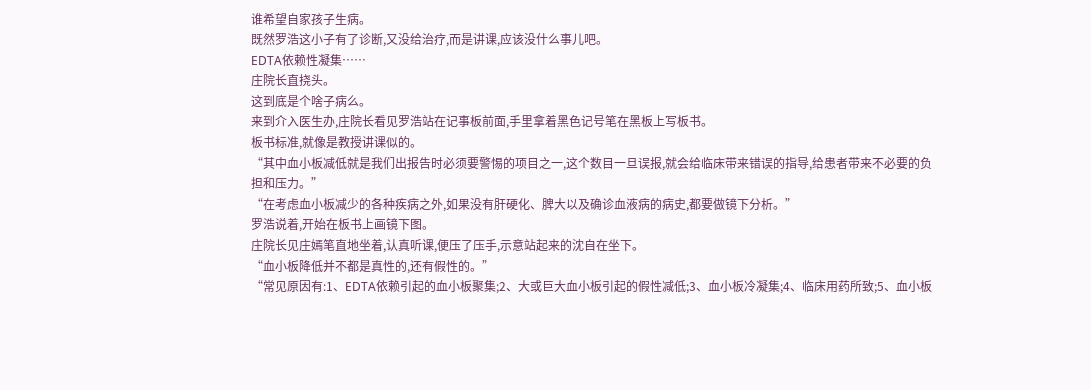谁希望自家孩子生病。
既然罗浩这小子有了诊断,又没给治疗,而是讲课,应该没什么事儿吧。
EDTA依赖性凝集……
庄院长直挠头。
这到底是个啥子病么。
来到介入医生办,庄院长看见罗浩站在记事板前面,手里拿着黑色记号笔在黑板上写板书。
板书标准,就像是教授讲课似的。
“其中血小板减低就是我们出报告时必须要警惕的项目之一,这个数目一旦误报,就会给临床带来错误的指导,给患者带来不必要的负担和压力。”
“在考虑血小板减少的各种疾病之外,如果没有肝硬化、脾大以及确诊血液病的病史,都要做镜下分析。”
罗浩说着,开始在板书上画镜下图。
庄院长见庄嫣笔直地坐着,认真听课,便压了压手,示意站起来的沈自在坐下。
“血小板降低并不都是真性的,还有假性的。”
“常见原因有:1、EDTA依赖引起的血小板聚集;2、大或巨大血小板引起的假性减低;3、血小板冷凝集;4、临床用药所致;5、血小板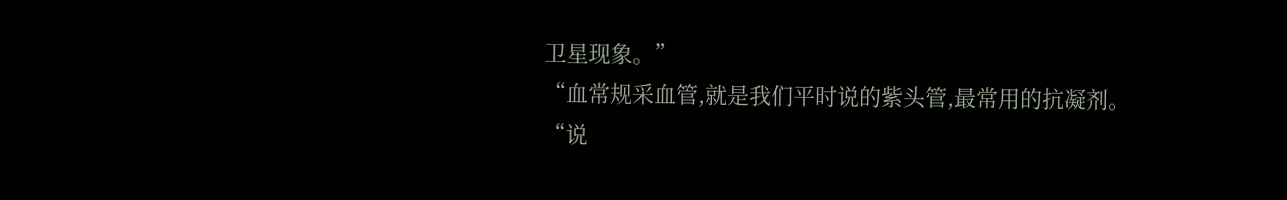卫星现象。”
“血常规采血管,就是我们平时说的紫头管,最常用的抗凝剂。
“说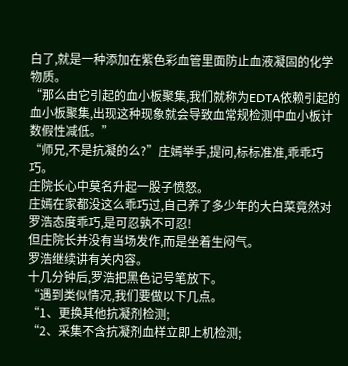白了,就是一种添加在紫色彩血管里面防止血液凝固的化学物质。
“那么由它引起的血小板聚集,我们就称为EDTA依赖引起的血小板聚集,出现这种现象就会导致血常规检测中血小板计数假性减低。”
“师兄,不是抗凝的么?”庄嫣举手,提问,标标准准,乖乖巧巧。
庄院长心中莫名升起一股子愤怒。
庄嫣在家都没这么乖巧过,自己养了多少年的大白菜竟然对罗浩态度乖巧,是可忍孰不可忍!
但庄院长并没有当场发作,而是坐着生闷气。
罗浩继续讲有关内容。
十几分钟后,罗浩把黑色记号笔放下。
“遇到类似情况,我们要做以下几点。
“1、更换其他抗凝剂检测;
“2、采集不含抗凝剂血样立即上机检测;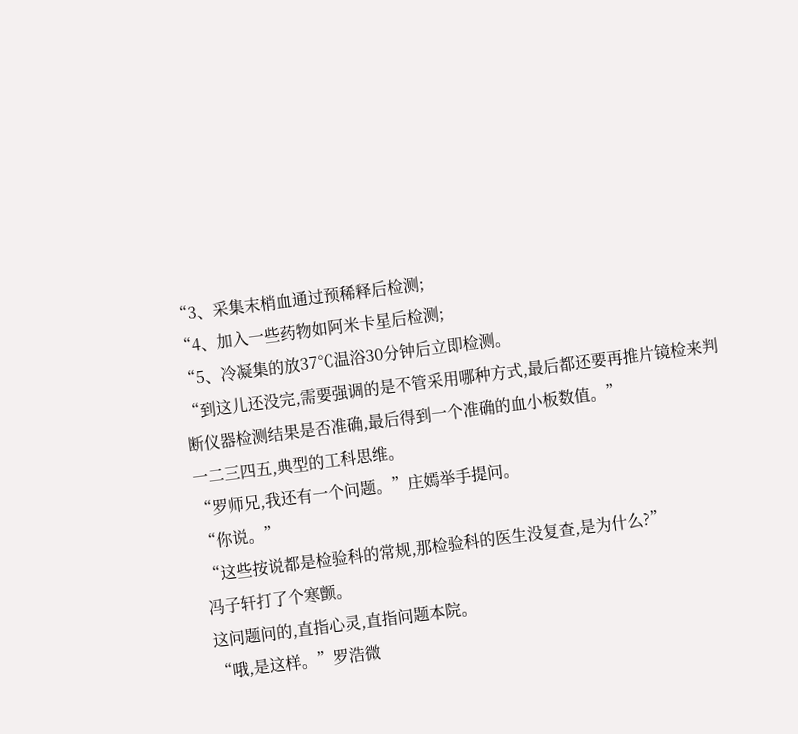“3、采集末梢血通过预稀释后检测;
“4、加入一些药物如阿米卡星后检测;
“5、冷凝集的放37℃温浴30分钟后立即检测。
“到这儿还没完,需要强调的是不管采用哪种方式,最后都还要再推片镜检来判断仪器检测结果是否准确,最后得到一个准确的血小板数值。”
一二三四五,典型的工科思维。
“罗师兄,我还有一个问题。”庄嫣举手提问。
“你说。”
“这些按说都是检验科的常规,那检验科的医生没复查,是为什么?”
冯子轩打了个寒颤。
这问题问的,直指心灵,直指问题本院。
“哦,是这样。”罗浩微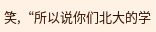笑,“所以说你们北大的学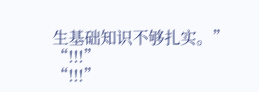生基础知识不够扎实。”
“!!!”
“!!!”